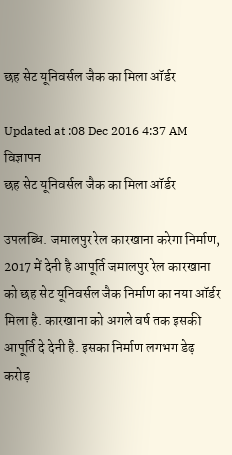छह सेट यूनिवर्सल जैक का मिला ऑर्डर

Updated at :08 Dec 2016 4:37 AM
विज्ञापन
छह सेट यूनिवर्सल जैक का मिला ऑर्डर

उपलब्धि. जमालपुर रेल कारखाना करेगा निर्माण, 2017 में देनी है आपूर्ति जमालपुर रेल कारखाना को छह सेट यूनिवर्सल जैक निर्माण का नया ऑर्डर मिला है. कारखाना को अगले वर्ष तक इसकी आपूर्ति दे देनी है. इसका निर्माण लगभग डेढ़ करोड़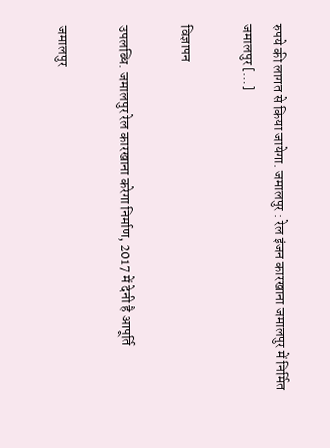रुपये की लागत से किया जायेगा. जमालपुर : रेल इंजन कारखाना जमालपुर में निर्मित जमालपुर […]

विज्ञापन

उपलब्धि. जमालपुर रेल कारखाना करेगा निर्माण, 2017 में देनी है आपूर्ति

जमालपुर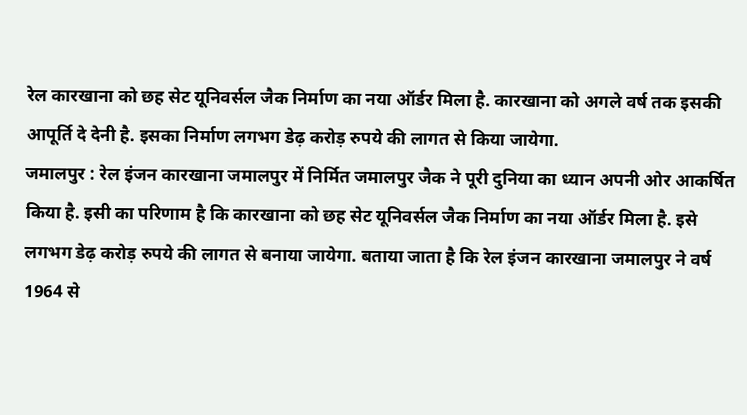रेल कारखाना को छह सेट यूनिवर्सल जैक निर्माण का नया ऑर्डर मिला है. कारखाना को अगले वर्ष तक इसकी आपूर्ति दे देनी है. इसका निर्माण लगभग डेढ़ करोड़ रुपये की लागत से किया जायेगा.
जमालपुर : रेल इंजन कारखाना जमालपुर में निर्मित जमालपुर जैक ने पूरी दुनिया का ध्यान अपनी ओर आकर्षित किया है. इसी का परिणाम है कि कारखाना को छह सेट यूनिवर्सल जैक निर्माण का नया ऑर्डर मिला है. इसे लगभग डेढ़ करोड़ रुपये की लागत से बनाया जायेगा. बताया जाता है कि रेल इंजन कारखाना जमालपुर ने वर्ष 1964 से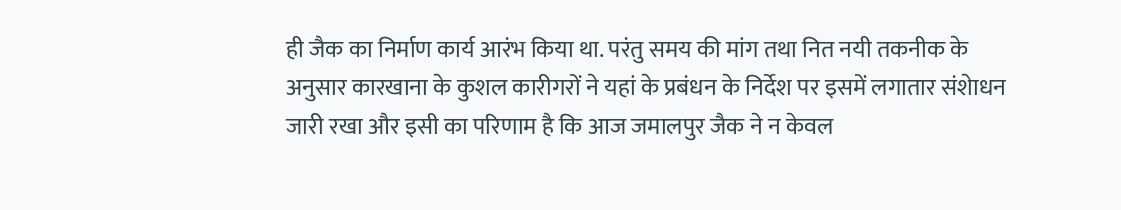ही जैक का निर्माण कार्य आरंभ किया था. परंतु समय की मांग तथा नित नयी तकनीक के अनुसार कारखाना के कुशल कारीगरों ने यहां के प्रबंधन के निर्देश पर इसमें लगातार संशेाधन जारी रखा और इसी का परिणाम है कि आज जमालपुर जैक ने न केवल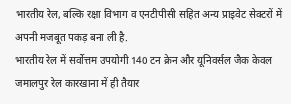भारतीय रेल, बल्कि रक्षा विभाग व एनटीपीसी सहित अन्य प्राइवेट सेक्टरों में अपनी मजबूत पकड़ बना ली है.
भारतीय रेल में सर्वोत्तम उपयोगी 140 टन क्रेन और यूनिवर्सल जैक केवल जमालपुर रेल कारखाना में ही तैयार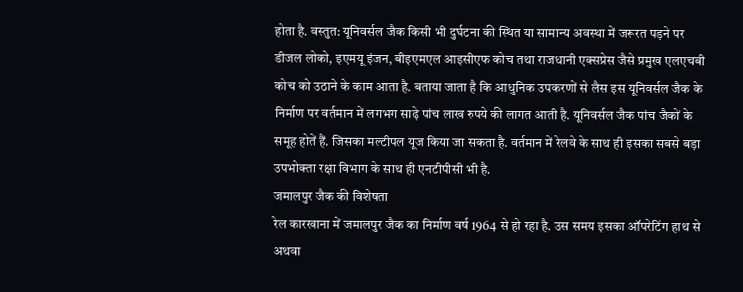होता है. वस्तुत: यूनिवर्सल जैक किसी भी दुर्घटना की स्थित या सामान्य अवस्था में जरूरत पड़ने पर डीजल लोको, इएमयू इंजन, बीइएमएल आइसीएफ कोच तथा राजधानी एक्सप्रेस जैसे प्रमुख एलएचबी कोच को उठाने के काम आता है. बताया जाता है कि आधुनिक उपकरणों से लैस इस यूनिवर्सल जैक के निर्माण पर वर्तमान में लगभग साढ़े पांच लाख रुपये की लागत आती है. यूनिवर्सल जैक पांच जैकों के समूह होतें हैं. जिसका मल्टीपल यूज किया जा सकता है. वर्तमान में रेलवे के साथ ही इसका सबसे बड़ा उपभोक्ता रक्षा विभाग के साथ ही एनटीपीसी भी है.
जमालपुर जैक की विशेषता
रेल कारखाना में जमालपुर जैक का निर्माण वर्ष 1964 से हो रहा है. उस समय इसका ऑपरेटिंग हाथ से अथवा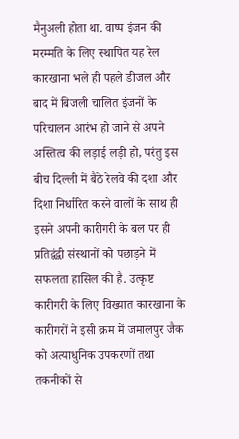मैनुअली होता था. वाष्प इंजन की मरम्मति के लिए स्थापित यह रेल कारखाना भले ही पहले डीजल और बाद में बिजली चालित इंजनों के परिचालन आरंभ हो जाने से अपने अस्तित्व की लड़ाई लड़ी हो, परंतु इस बीच दिल्ली में बैठे रेलवे की दशा और दिशा निर्धारित करने वालों के साथ ही इसने अपनी कारीगरी के बल पर ही प्रतिद्वंद्वी संस्थानों को पछाड़ने में सफलता हासिल की है. उत्कृष्ट कारीगरी के लिए विख्यात कारखाना के कारीगरों ने इसी क्रम में जमालपुर जैक को अत्याधुनिक उपकरणों तथा तकनीकों से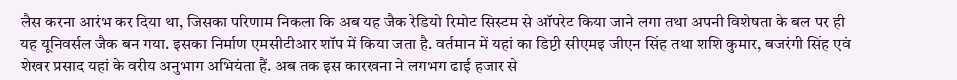लैस करना आरंभ कर दिया था, जिसका परिणाम निकला कि अब यह जैक रेडियो रिमोट सिस्टम से ऑपरेट किया जाने लगा तथा अपनी विशेषता के बल पर ही यह यूनिवर्सल जैक बन गया. इसका निर्माण एमसीटीआर शॉप में किया जता है. वर्तमान में यहां का डिप्टी सीएमइ जीएन सिंह तथा शशि कुमार, बजरंगी सिंह एवं शेखर प्रसाद यहां के वरीय अनुभाग अभियंता हैं. अब तक इस कारखना ने लगभग ढाई हजार से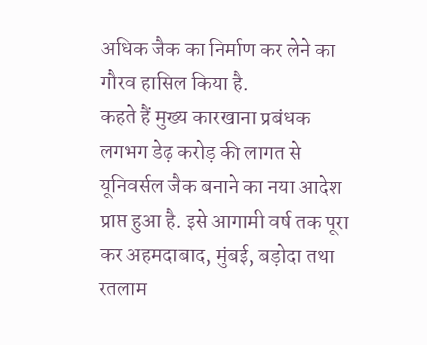अधिक जैक का निर्माण कर लेने का गौरव हासिल किया है.
कहते हैं मुख्य कारखाना प्रबंधक
लगभग डेढ़ करोड़ की लागत से यूनिवर्सल जैक बनाने का नया आदेश प्राप्त हुआ है. इसे आगामी वर्ष तक पूरा कर अहमदाबाद, मुंबई, बड़ोदा तथा रतलाम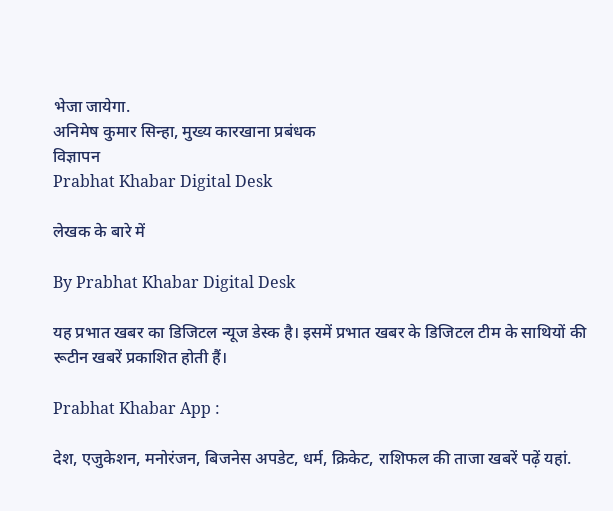भेजा जायेगा.
अनिमेष कुमार सिन्हा, मुख्य कारखाना प्रबंधक
विज्ञापन
Prabhat Khabar Digital Desk

लेखक के बारे में

By Prabhat Khabar Digital Desk

यह प्रभात खबर का डिजिटल न्यूज डेस्क है। इसमें प्रभात खबर के डिजिटल टीम के साथियों की रूटीन खबरें प्रकाशित होती हैं।

Prabhat Khabar App :

देश, एजुकेशन, मनोरंजन, बिजनेस अपडेट, धर्म, क्रिकेट, राशिफल की ताजा खबरें पढ़ें यहां.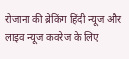रोजाना की ब्रेकिंग हिंदी न्यूज और लाइव न्यूज कवरेज के लिए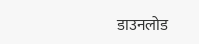डाउनलोड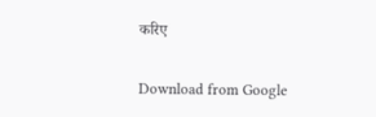करिए

Download from Google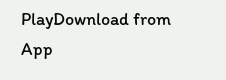PlayDownload from App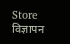Store
विज्ञापन